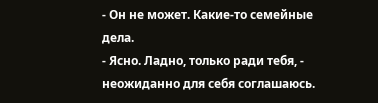- Он не может. Какие-то семейные дела.
- Ясно. Ладно, только ради тебя, - неожиданно для себя соглашаюсь.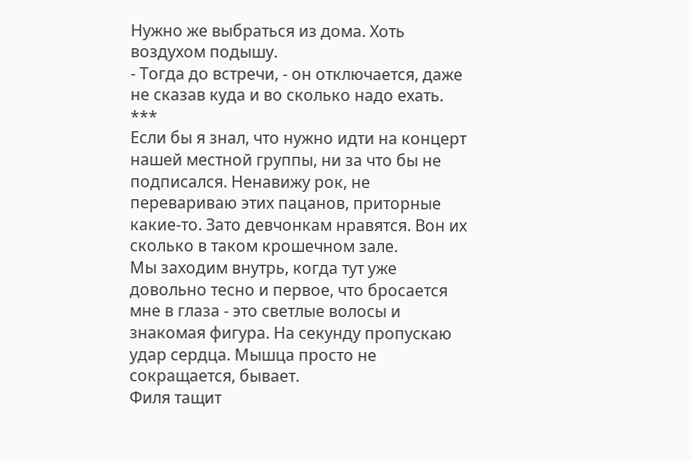Нужно же выбраться из дома. Хоть воздухом подышу.
- Тогда до встречи, - он отключается, даже не сказав куда и во сколько надо ехать.
***
Если бы я знал, что нужно идти на концерт нашей местной группы, ни за что бы не подписался. Ненавижу рок, не перевариваю этих пацанов, приторные какие-то. Зато девчонкам нравятся. Вон их сколько в таком крошечном зале.
Мы заходим внутрь, когда тут уже довольно тесно и первое, что бросается мне в глаза - это светлые волосы и знакомая фигура. На секунду пропускаю удар сердца. Мышца просто не сокращается, бывает.
Филя тащит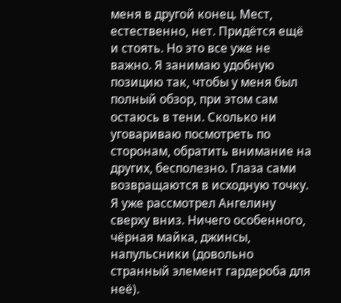меня в другой конец. Мест, естественно, нет. Придётся ещё и стоять. Но это все уже не важно. Я занимаю удобную позицию так, чтобы у меня был полный обзор, при этом сам остаюсь в тени. Сколько ни уговариваю посмотреть по сторонам, обратить внимание на других, бесполезно. Глаза сами возвращаются в исходную точку. Я уже рассмотрел Ангелину сверху вниз. Ничего особенного, чёрная майка, джинсы, напульсники (довольно странный элемент гардероба для неё).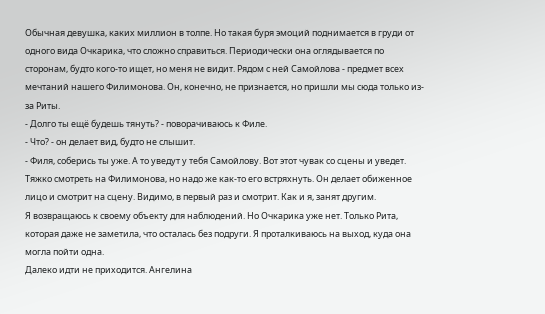Обычная девушка, каких миллион в толпе. Но такая буря эмоций поднимается в груди от одного вида Очкарика, что сложно справиться. Периодически она оглядывается по сторонам, будто кого-то ищет, но меня не видит. Рядом с ней Самойлова - предмет всех мечтаний нашего Филимонова. Он, конечно, не признается, но пришли мы сюда только из-за Риты.
- Долго ты ещё будешь тянуть? - поворачиваюсь к Филе.
- Что? - он делает вид, будто не слышит.
- Филя, соберись ты уже. А то уведут у тебя Самойлову. Вот этот чувак со сцены и уведет.
Тяжко смотреть на Филимонова, но надо же как-то его встряхнуть. Он делает обиженное лицо и смотрит на сцену. Видимо, в первый раз и смотрит. Как и я, занят другим.
Я возвращаюсь к своему объекту для наблюдений. Но Очкарика уже нет. Только Рита, которая даже не заметила, что осталась без подруги. Я проталкиваюсь на выход, куда она могла пойти одна.
Далеко идти не приходится. Ангелина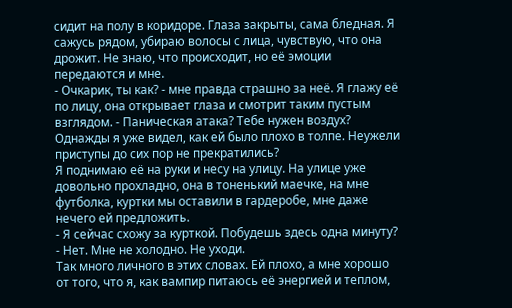сидит на полу в коридоре. Глаза закрыты, сама бледная. Я сажусь рядом, убираю волосы с лица, чувствую, что она дрожит. Не знаю, что происходит, но её эмоции передаются и мне.
- Очкарик, ты как? - мне правда страшно за неё. Я глажу её по лицу, она открывает глаза и смотрит таким пустым взглядом. - Паническая атака? Тебе нужен воздух?
Однажды я уже видел, как ей было плохо в толпе. Неужели приступы до сих пор не прекратились?
Я поднимаю её на руки и несу на улицу. На улице уже довольно прохладно, она в тоненький маечке, на мне футболка, куртки мы оставили в гардеробе, мне даже нечего ей предложить.
- Я сейчас схожу за курткой. Побудешь здесь одна минуту?
- Нет. Мне не холодно. Не уходи.
Так много личного в этих словах. Ей плохо, а мне хорошо от того, что я, как вампир питаюсь её энергией и теплом,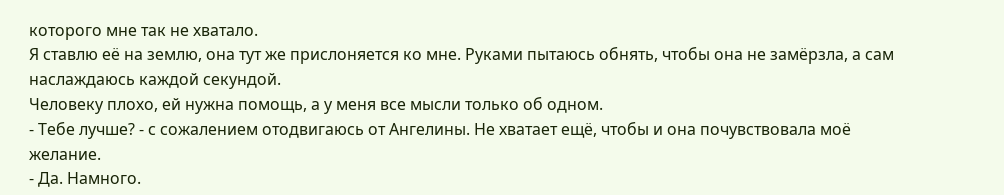которого мне так не хватало.
Я ставлю её на землю, она тут же прислоняется ко мне. Руками пытаюсь обнять, чтобы она не замёрзла, а сам наслаждаюсь каждой секундой.
Человеку плохо, ей нужна помощь, а у меня все мысли только об одном.
- Тебе лучше? - с сожалением отодвигаюсь от Ангелины. Не хватает ещё, чтобы и она почувствовала моё желание.
- Да. Намного.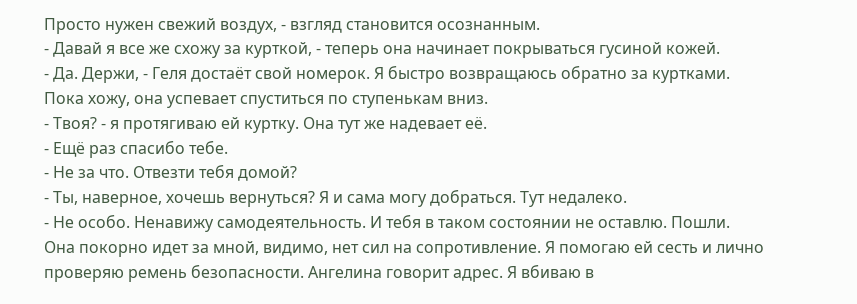Просто нужен свежий воздух, - взгляд становится осознанным.
- Давай я все же схожу за курткой, - теперь она начинает покрываться гусиной кожей.
- Да. Держи, - Геля достаёт свой номерок. Я быстро возвращаюсь обратно за куртками.
Пока хожу, она успевает спуститься по ступенькам вниз.
- Твоя? - я протягиваю ей куртку. Она тут же надевает её.
- Ещё раз спасибо тебе.
- Не за что. Отвезти тебя домой?
- Ты, наверное, хочешь вернуться? Я и сама могу добраться. Тут недалеко.
- Не особо. Ненавижу самодеятельность. И тебя в таком состоянии не оставлю. Пошли.
Она покорно идет за мной, видимо, нет сил на сопротивление. Я помогаю ей сесть и лично проверяю ремень безопасности. Ангелина говорит адрес. Я вбиваю в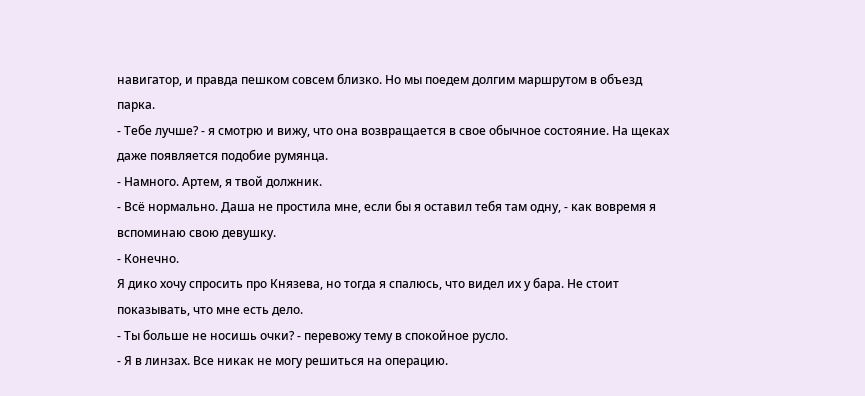навигатор, и правда пешком совсем близко. Но мы поедем долгим маршрутом в объезд парка.
- Тебе лучше? - я смотрю и вижу, что она возвращается в свое обычное состояние. На щеках даже появляется подобие румянца.
- Намного. Артем, я твой должник.
- Всё нормально. Даша не простила мне, если бы я оставил тебя там одну, - как вовремя я вспоминаю свою девушку.
- Конечно.
Я дико хочу спросить про Князева, но тогда я спалюсь, что видел их у бара. Не стоит показывать, что мне есть дело.
- Ты больше не носишь очки? - перевожу тему в спокойное русло.
- Я в линзах. Все никак не могу решиться на операцию.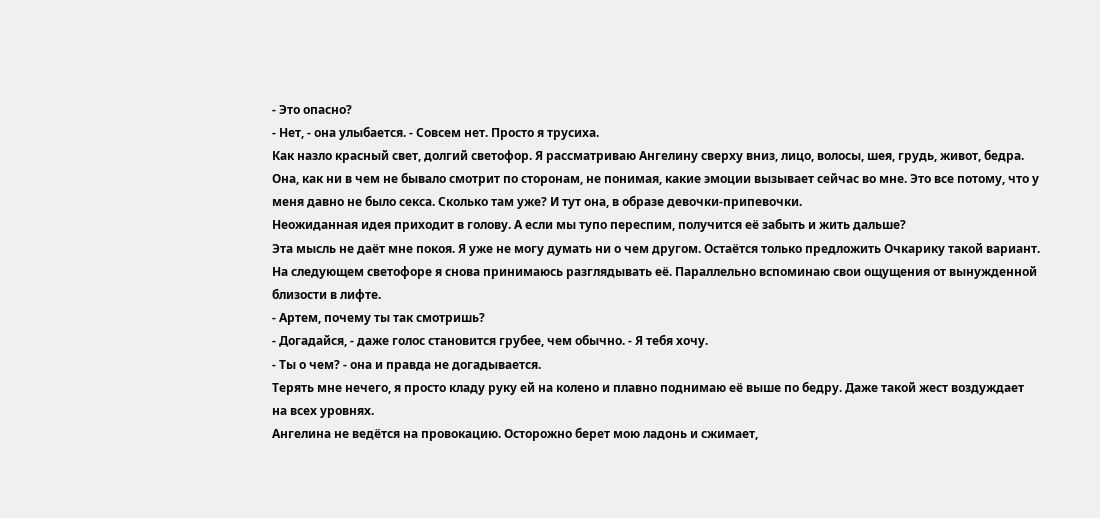- Это опасно?
- Нет, - она улыбается. - Совсем нет. Просто я трусиха.
Как назло красный свет, долгий светофор. Я рассматриваю Ангелину сверху вниз, лицо, волосы, шея, грудь, живот, бедра. Она, как ни в чем не бывало смотрит по сторонам, не понимая, какие эмоции вызывает сейчас во мне. Это все потому, что у меня давно не было секса. Сколько там уже? И тут она, в образе девочки-припевочки.
Неожиданная идея приходит в голову. А если мы тупо переспим, получится её забыть и жить дальше?
Эта мысль не даёт мне покоя. Я уже не могу думать ни о чем другом. Остаётся только предложить Очкарику такой вариант.
На следующем светофоре я снова принимаюсь разглядывать её. Параллельно вспоминаю свои ощущения от вынужденной близости в лифте.
- Артем, почему ты так смотришь?
- Догадайся, - даже голос становится грубее, чем обычно. - Я тебя хочу.
- Ты о чем? - она и правда не догадывается.
Терять мне нечего, я просто кладу руку ей на колено и плавно поднимаю её выше по бедру. Даже такой жест воздуждает на всех уровнях.
Ангелина не ведётся на провокацию. Осторожно берет мою ладонь и сжимает,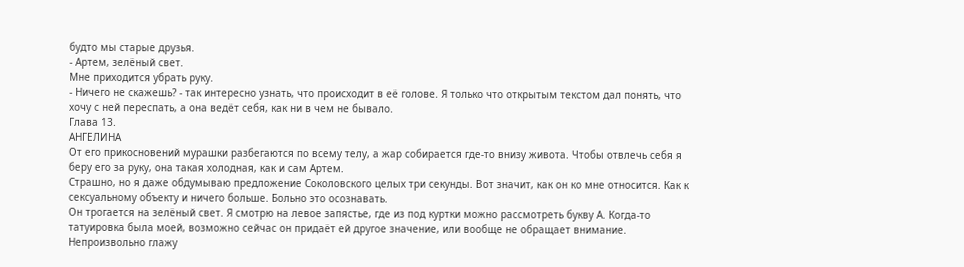будто мы старые друзья.
- Артем, зелёный свет.
Мне приходится убрать руку.
- Ничего не скажешь? - так интересно узнать, что происходит в её голове. Я только что открытым текстом дал понять, что хочу с ней переспать, а она ведёт себя, как ни в чем не бывало.
Глава 13.
АНГЕЛИНА
От его прикосновений мурашки разбегаются по всему телу, а жар собирается где-то внизу живота. Чтобы отвлечь себя я беру его за руку, она такая холодная, как и сам Артем.
Страшно, но я даже обдумываю предложение Соколовского целых три секунды. Вот значит, как он ко мне относится. Как к сексуальному объекту и ничего больше. Больно это осознавать.
Он трогается на зелёный свет. Я смотрю на левое запястье, где из под куртки можно рассмотреть букву А. Когда-то татуировка была моей, возможно сейчас он придаёт ей другое значение, или вообще не обращает внимание. Непроизвольно глажу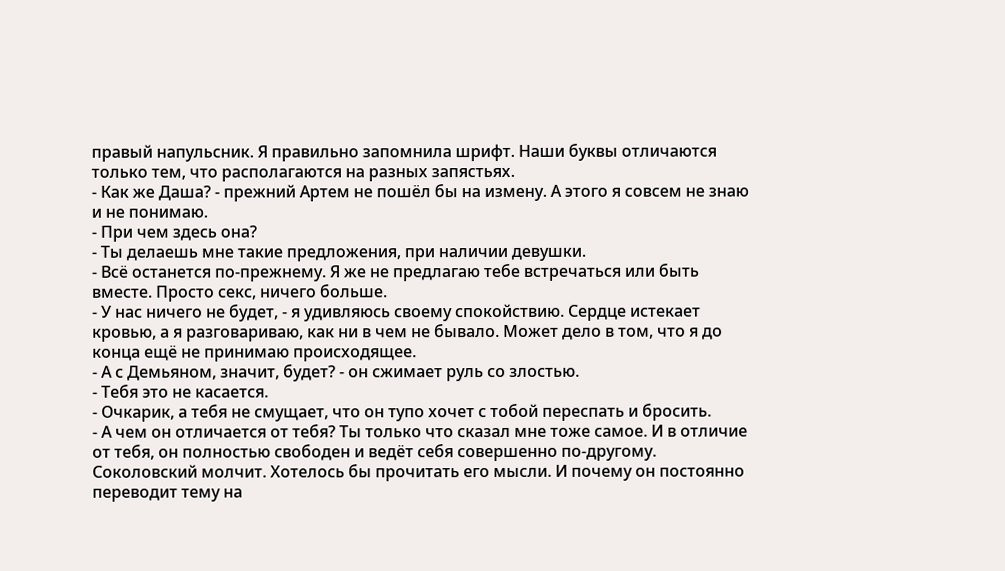правый напульсник. Я правильно запомнила шрифт. Наши буквы отличаются только тем, что располагаются на разных запястьях.
- Как же Даша? - прежний Артем не пошёл бы на измену. А этого я совсем не знаю и не понимаю.
- При чем здесь она?
- Ты делаешь мне такие предложения, при наличии девушки.
- Всё останется по-прежнему. Я же не предлагаю тебе встречаться или быть вместе. Просто секс, ничего больше.
- У нас ничего не будет, - я удивляюсь своему спокойствию. Сердце истекает кровью, а я разговариваю, как ни в чем не бывало. Может дело в том, что я до конца ещё не принимаю происходящее.
- А с Демьяном, значит, будет? - он сжимает руль со злостью.
- Тебя это не касается.
- Очкарик, а тебя не смущает, что он тупо хочет с тобой переспать и бросить.
- А чем он отличается от тебя? Ты только что сказал мне тоже самое. И в отличие от тебя, он полностью свободен и ведёт себя совершенно по-другому.
Соколовский молчит. Хотелось бы прочитать его мысли. И почему он постоянно переводит тему на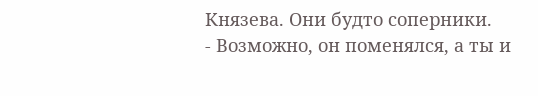Князева. Они будто соперники.
- Возможно, он поменялся, а ты и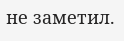не заметил.